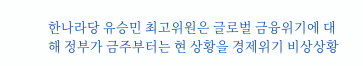한나라당 유승민 최고위원은 글로벌 금융위기에 대해 정부가 금주부터는 현 상황을 경제위기 비상상황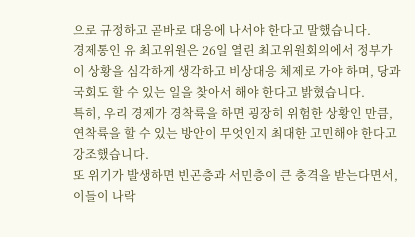으로 규정하고 곧바로 대응에 나서야 한다고 말했습니다.
경제통인 유 최고위원은 26일 열린 최고위원회의에서 정부가 이 상황을 심각하게 생각하고 비상대응 체제로 가야 하며, 당과 국회도 할 수 있는 일을 찾아서 해야 한다고 밝혔습니다.
특히, 우리 경제가 경착륙을 하면 굉장히 위험한 상황인 만큼, 연착륙을 할 수 있는 방안이 무엇인지 최대한 고민해야 한다고 강조했습니다.
또 위기가 발생하면 빈곤층과 서민층이 큰 충격을 받는다면서, 이들이 나락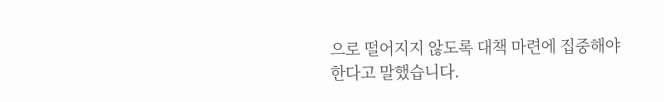으로 떨어지지 않도록 대책 마련에 집중해야 한다고 말했습니다.